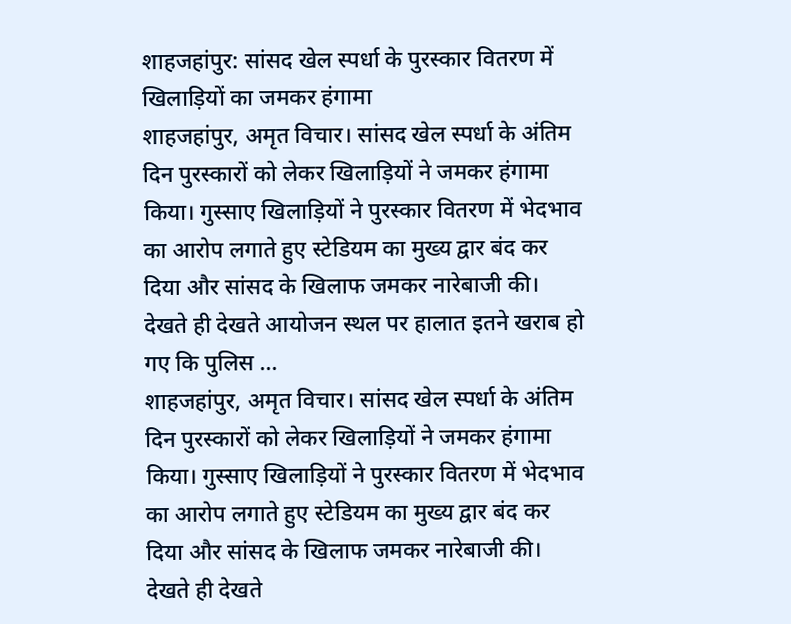शाहजहांपुर: सांसद खेल स्पर्धा के पुरस्कार वितरण में खिलाड़ियों का जमकर हंगामा
शाहजहांपुर, अमृत विचार। सांसद खेल स्पर्धा के अंतिम दिन पुरस्कारों को लेकर खिलाड़ियों ने जमकर हंगामा किया। गुस्साए खिलाड़ियों ने पुरस्कार वितरण में भेदभाव का आरोप लगाते हुए स्टेडियम का मुख्य द्वार बंद कर दिया और सांसद के खिलाफ जमकर नारेबाजी की। देखते ही देखते आयोजन स्थल पर हालात इतने खराब हो गए कि पुलिस …
शाहजहांपुर, अमृत विचार। सांसद खेल स्पर्धा के अंतिम दिन पुरस्कारों को लेकर खिलाड़ियों ने जमकर हंगामा किया। गुस्साए खिलाड़ियों ने पुरस्कार वितरण में भेदभाव का आरोप लगाते हुए स्टेडियम का मुख्य द्वार बंद कर दिया और सांसद के खिलाफ जमकर नारेबाजी की। देखते ही देखते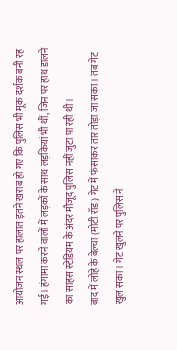आयोजन स्थल पर हालात इतने खराब हो गए कि पुलिस भी मूक दर्शक बनी रह गई। हंगामा करने वालों में लड़कों के साथ लड़कियां भी थीं, जिन पर हाथ डालने का साहस स्टेडियम के अंदर मौजूद पुलिस नहीं जुटा पा रही थी।
बाद में लोहे के बेल्चा (मोटी रॉड) गेट में फंसाकर तार तोड़ा जा सका। तब गेट खुल सका। गेट खुलने पर पुलिस ने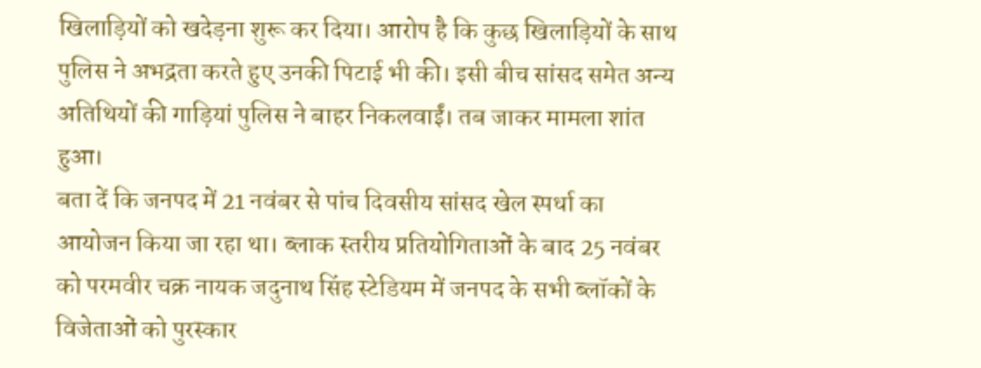खिलाड़ियों को खदेड़ना शुरू कर दिया। आरोप है कि कुछ खिलाड़ियों के साथ पुलिस ने अभद्रता करते हुए उनकी पिटाई भी की। इसी बीच सांसद समेत अन्य अतिथियों की गाड़ियां पुलिस ने बाहर निकलवाईं। तब जाकर मामला शांत हुआ।
बता दें कि जनपद में 21 नवंबर से पांच दिवसीय सांसद खेल स्पर्धा का आयोजन किया जा रहा था। ब्लाक स्तरीय प्रतियोगिताओं के बाद 25 नवंबर को परमवीर चक्र नायक जदुनाथ सिंह स्टेडियम में जनपद के सभी ब्लॉकों के विजेताओं को पुरस्कार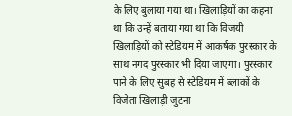के लिए बुलाया गया था। खिलाड़ियों का कहना था कि उन्हें बताया गया था कि विजयी खिलाड़ियों को स्टेडियम में आकर्षक पुरस्कार के साथ नगद पुरस्कार भी दिया जाएगा। पुरस्कार पाने के लिए सुबह से स्टेडियम में ब्लाकों के विजेता खिलाड़ी जुटना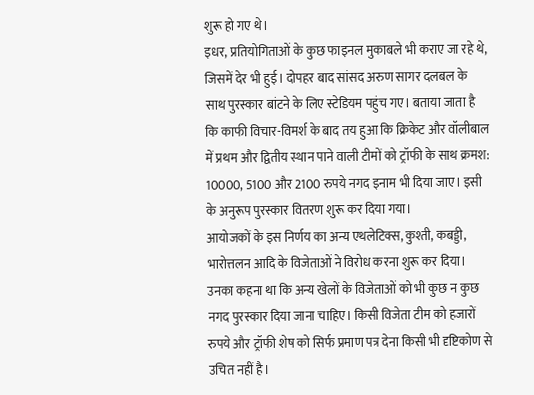शुरू हो गए थे।
इधर, प्रतियोगिताओं के कुछ फाइनल मुकाबले भी कराए जा रहे थे, जिसमें देर भी हुई। दोपहर बाद सांसद अरुण सागर दलबल के साथ पुरस्कार बांटने के लिए स्टेडियम पहुंच गए। बताया जाता है कि काफी विचार-विमर्श के बाद तय हुआ कि क्रिकेट और वॉलीबाल में प्रथम और द्वितीय स्थान पाने वाली टीमों को ट्रॉफी के साथ क्रमश: 10000, 5100 और 2100 रुपये नगद इनाम भी दिया जाए। इसी के अनुरूप पुरस्कार वितरण शुरू कर दिया गया।
आयोजकों के इस निर्णय का अन्य एथलेटिक्स, कुश्ती, कबड्डी, भारोत्तलन आदि के विजेताओं ने विरोध करना शुरू कर दिया। उनका कहना था कि अन्य खेलों के विजेताओं को भी कुछ न कुछ नगद पुरस्कार दिया जाना चाहिए। किसी विजेता टीम को हजारों रुपये और ट्रॉफी शेष को सिर्फ प्रमाण पत्र देना किसी भी दृष्टिकोण से उचित नहीं है।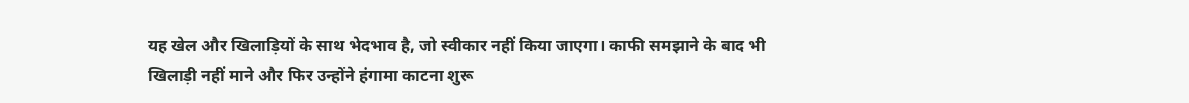यह खेल और खिलाड़ियों के साथ भेदभाव है, जो स्वीकार नहीं किया जाएगा। काफी समझाने के बाद भी खिलाड़ी नहीं माने और फिर उन्होंने हंगामा काटना शुरू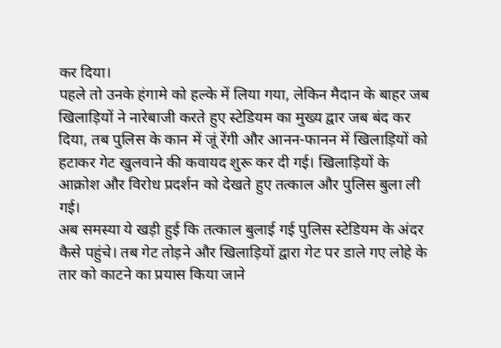कर दिया।
पहले तो उनके हंगामे को हल्के में लिया गया, लेकिन मैदान के बाहर जब खिलाड़ियों ने नारेबाजी करते हुए स्टेडियम का मुख्य द्वार जब बंद कर दिया, तब पुलिस के कान में जूं रेंगी और आनन-फानन में खिलाड़ियों को हटाकर गेट खुलवाने की कवायद शुरू कर दी गई। खिलाड़ियों के आक्रोश और विरोध प्रदर्शन को देखते हुए तत्काल और पुलिस बुला ली गई।
अब समस्या ये खड़ी हुई कि तत्काल बुलाई गई पुलिस स्टेडियम के अंदर कैसे पहुंचे। तब गेट तोड़ने और खिलाड़ियों द्वारा गेट पर डाले गए लोहे के तार को काटने का प्रयास किया जाने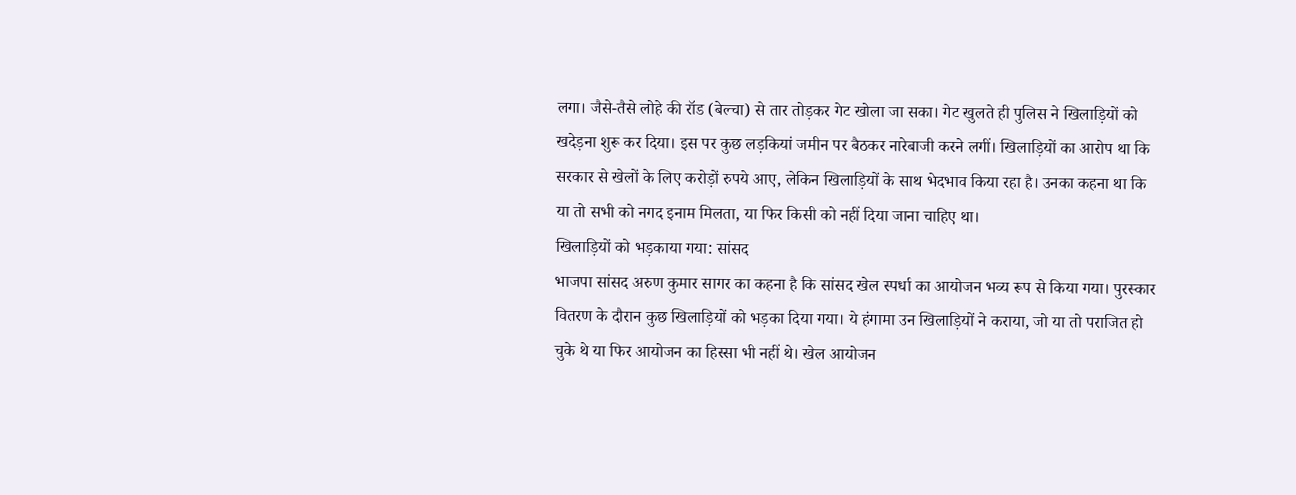लगा। जैसे-तैसे लोहे की रॉड (बेल्चा) से तार तोड़कर गेट खोला जा सका। गेट खुलते ही पुलिस ने खिलाड़ियों को खदेड़ना शुरू कर दिया। इस पर कुछ लड़कियां जमीन पर बैठकर नारेबाजी करने लगीं। खिलाड़ियों का आरोप था कि सरकार से खेलों के लिए करोड़ों रुपये आए, लेकिन खिलाड़ियों के साथ भेदभाव किया रहा है। उनका कहना था कि या तो सभी को नगद इनाम मिलता, या फिर किसी को नहीं दिया जाना चाहिए था।
खिलाड़ियों को भड़काया गया: सांसद
भाजपा सांसद अरुण कुमार सागर का कहना है कि सांसद खेल स्पर्धा का आयोजन भव्य रूप से किया गया। पुरस्कार वितरण के दौरान कुछ खिलाड़ियों को भड़का दिया गया। ये हंगामा उन खिलाड़ियों ने कराया, जो या तो पराजित हो चुके थे या फिर आयोजन का हिस्सा भी नहीं थे। खेल आयोजन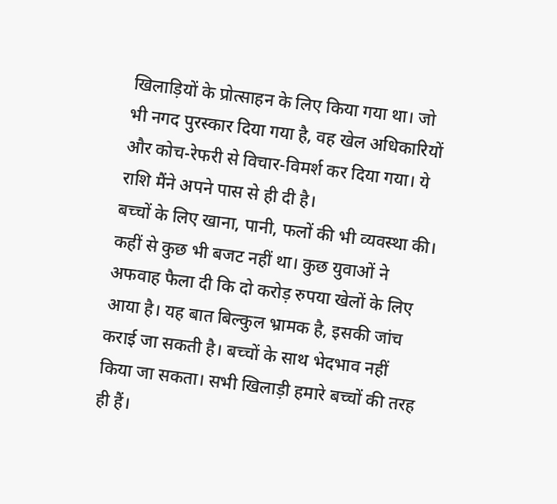खिलाड़ियों के प्रोत्साहन के लिए किया गया था। जो भी नगद पुरस्कार दिया गया है, वह खेल अधिकारियों और कोच-रेफरी से विचार-विमर्श कर दिया गया। ये राशि मैंने अपने पास से ही दी है।
बच्चों के लिए खाना, पानी, फलों की भी व्यवस्था की। कहीं से कुछ भी बजट नहीं था। कुछ युवाओं ने अफवाह फैला दी कि दो करोड़ रुपया खेलों के लिए आया है। यह बात बिल्कुल भ्रामक है, इसकी जांच कराई जा सकती है। बच्चों के साथ भेदभाव नहीं किया जा सकता। सभी खिलाड़ी हमारे बच्चों की तरह ही हैं।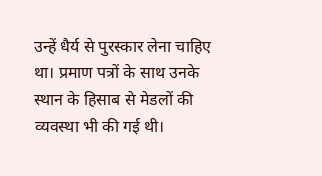उन्हें धैर्य से पुरस्कार लेना चाहिए था। प्रमाण पत्रों के साथ उनके स्थान के हिसाब से मेडलों की व्यवस्था भी की गई थी।